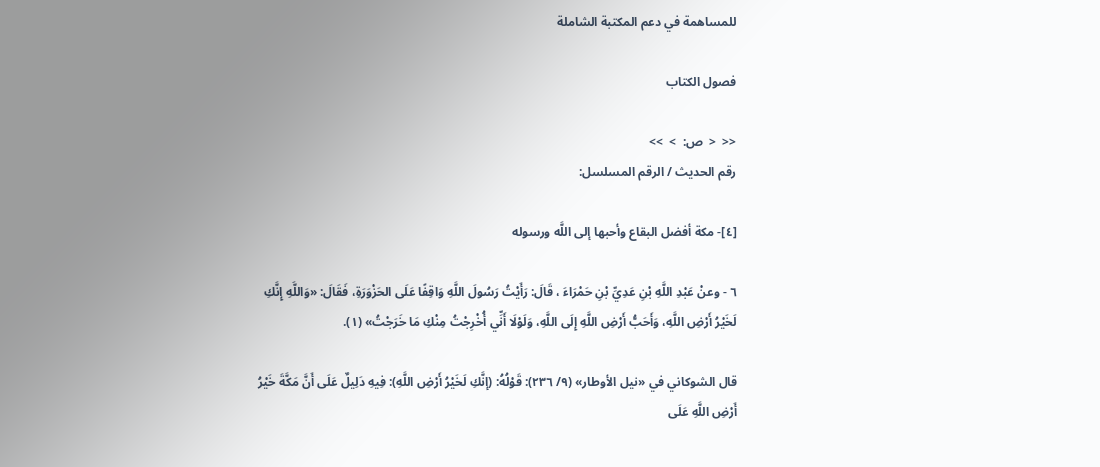للمساهمة في دعم المكتبة الشاملة

فصول الكتاب

<<  <  ص:  >  >>
رقم الحديث / الرقم المسلسل:

[٤]- مكة أفضل البقاع وأحبها إلى اللَّه ورسوله

٦ - وعنْ عَبْدِ اللَّهِ بْنِ عَدِيِّ بْنِ حَمْرَاءَ ، قَالَ: رَأَيْتُ رَسُولَ اللَّهِ وَاقِفًا عَلَى الحَزْوَرَةِ، فَقَالَ: «وَاللَّهِ إِنَّكِ لَخَيْرُ أَرْضِ اللَّهِ، وَأَحَبُّ أَرْضِ اللَّهِ إِلَى اللَّهِ، وَلَوْلَا أَنِّي أُخْرِجْتُ مِنْكِ مَا خَرَجْتُ» (١).

قال الشوكاني في «نيل الأوطار» (٩/ ٢٣٦): قَوْلُهُ: (إنَّكِ لَخَيْرُ أَرْضِ اللَّهِ): فِيهِ دَلِيلٌ عَلَى أَنَّ مَكَّةَ خَيْرُ أَرْضِ اللَّهِ عَلَى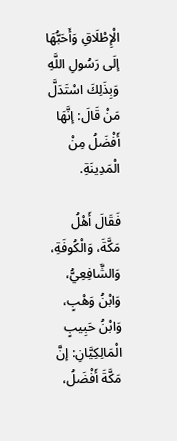الْإِطْلَاقِ وَأَحَبُّهَا إلَى رَسُولِ اللَّهِ وَبِذَلِكَ اسْتَدَلَّ مَنْ قَالَ: إنَّهَا أَفْضَلُ مِنْ الْمَدِينَةِ.

فَقَالَ أَهْلُ مَكَّةَ، وَالْكُوفَةِ، وَالشَّافِعِيُّ، وَابْنُ وَهْبٍ، وَابْنُ حَبِيبٍ الْمَالِكِيَّانِ: إنَّ مَكَّةَ أَفْضَلُ،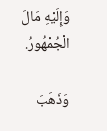وَإِلَيْهِ مَالَ الْجُمْهُورُ.

وَذَهَبَ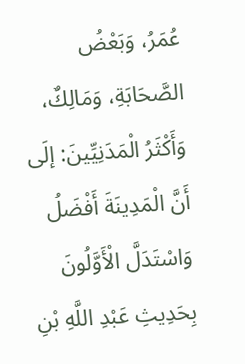عُمَرُ، وَبَعْضُ الصَّحَابَةِ، وَمَالِكٌ، وَأَكْثَرُ الْمَدَنِيِّينَ: إلَى أَنَّ الْمَدِينَةَ أَفْضَلُ وَاسْتَدَلَّ الْأَوَّلُونَ بِحَدِيثِ عَبْدِ اللَّهِ بْنِ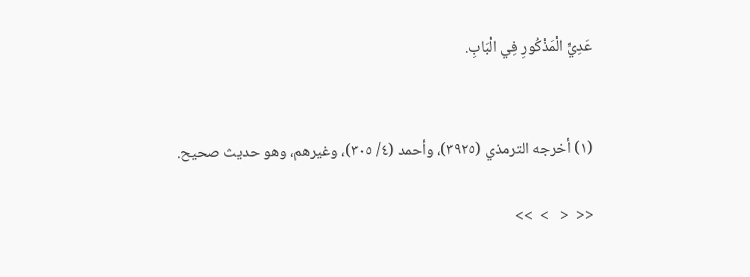عَدِيٍّ الْمَذْكُورِ فِي الْبَابِ.


(١) أخرجه الترمذي (٣٩٢٥)، وأحمد (٤/ ٣٠٥)، وغيرهم، وهو حديث صحيح.

<<  <   >  >>